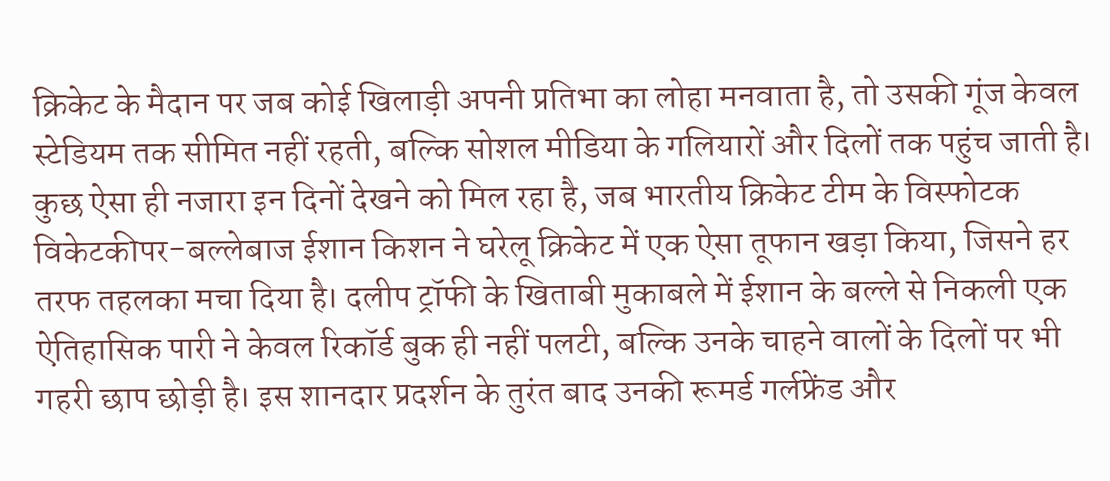क्रिकेट के मैदान पर जब कोई खिलाड़ी अपनी प्रतिभा का लोहा मनवाता है, तो उसकी गूंज केवल स्टेडियम तक सीमित नहीं रहती, बल्कि सोशल मीडिया के गलियारों और दिलों तक पहुंच जाती है। कुछ ऐसा ही नजारा इन दिनों देखने को मिल रहा है, जब भारतीय क्रिकेट टीम के विस्फोटक विकेटकीपर-बल्लेबाज ईशान किशन ने घरेलू क्रिकेट में एक ऐसा तूफान खड़ा किया, जिसने हर तरफ तहलका मचा दिया है। दलीप ट्रॉफी के खिताबी मुकाबले में ईशान के बल्ले से निकली एक ऐतिहासिक पारी ने केवल रिकॉर्ड बुक ही नहीं पलटी, बल्कि उनके चाहने वालों के दिलों पर भी गहरी छाप छोड़ी है। इस शानदार प्रदर्शन के तुरंत बाद उनकी रूमर्ड गर्लफ्रेंड और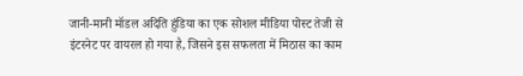जानी-मानी मॉडल अदिति हुंडिया का एक सोशल मीडिया पोस्ट तेजी से इंटरनेट पर वायरल हो गया है, जिसने इस सफलता में मिठास का काम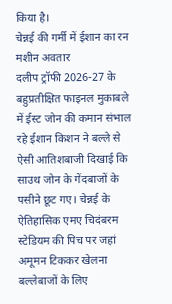किया है।
चेन्नई की गर्मी में ईशान का रन मशीन अवतार
दलीप ट्रॉफी 2026-27 के बहुप्रतीक्षित फाइनल मुकाबले में ईस्ट जोन की कमान संभाल रहे ईशान किशन ने बल्ले से ऐसी आतिशबाजी दिखाई कि साउथ जोन के गेंदबाजों के पसीने छूट गए। चेन्नई के ऐतिहासिक एमए चिदंबरम स्टेडियम की पिच पर जहां अमूमन टिककर खेलना बल्लेबाजों के लिए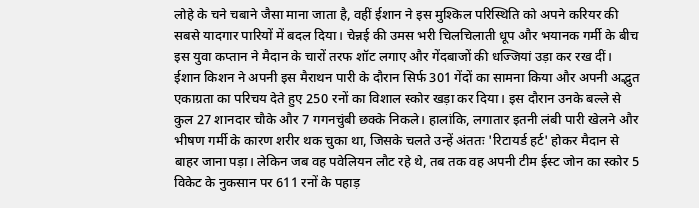लोहे के चने चबाने जैसा माना जाता है, वहीं ईशान ने इस मुश्किल परिस्थिति को अपने करियर की सबसे यादगार पारियों में बदल दिया। चेन्नई की उमस भरी चिलचिलाती धूप और भयानक गर्मी के बीच इस युवा कप्तान ने मैदान के चारों तरफ शॉट लगाए और गेंदबाजों की धज्जियां उड़ा कर रख दीं।
ईशान किशन ने अपनी इस मैराथन पारी के दौरान सिर्फ 301 गेंदों का सामना किया और अपनी अद्भुत एकाग्रता का परिचय देते हुए 250 रनों का विशाल स्कोर खड़ा कर दिया। इस दौरान उनके बल्ले से कुल 27 शानदार चौके और 7 गगनचुंबी छक्के निकले। हालांकि, लगातार इतनी लंबी पारी खेलने और भीषण गर्मी के कारण शरीर थक चुका था, जिसके चलते उन्हें अंततः 'रिटायर्ड हर्ट' होकर मैदान से बाहर जाना पड़ा। लेकिन जब वह पवेलियन लौट रहे थे, तब तक वह अपनी टीम ईस्ट जोन का स्कोर 5 विकेट के नुकसान पर 611 रनों के पहाड़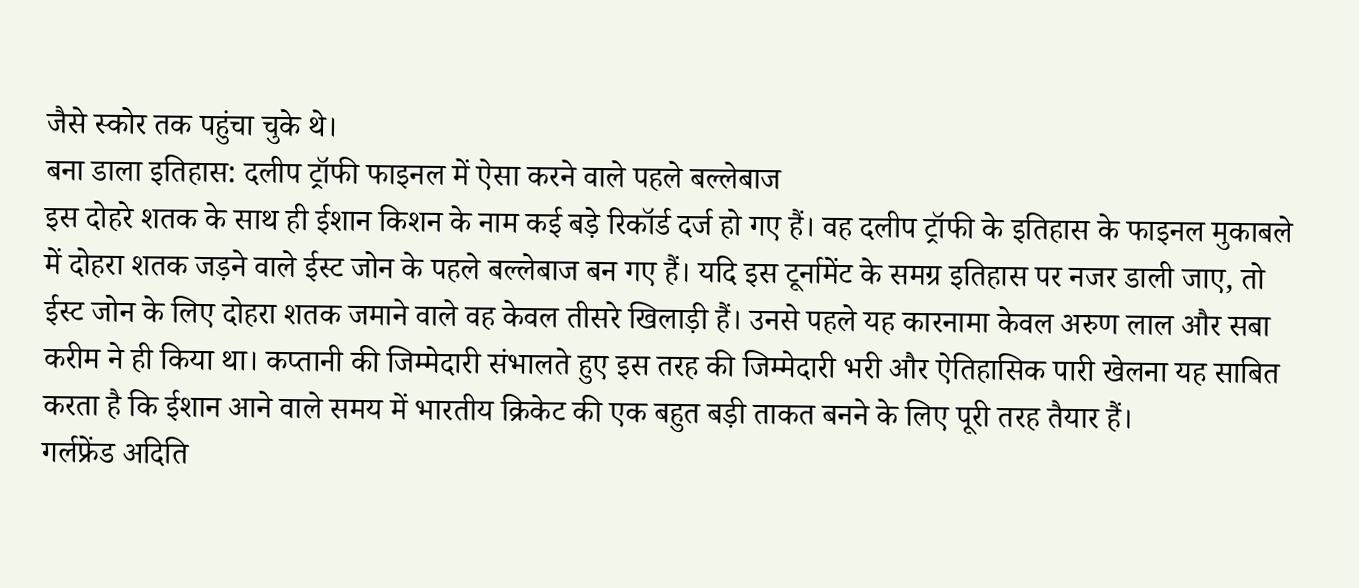जैसे स्कोर तक पहुंचा चुके थे।
बना डाला इतिहास: दलीप ट्रॉफी फाइनल में ऐसा करने वाले पहले बल्लेबाज
इस दोहरे शतक के साथ ही ईशान किशन के नाम कई बड़े रिकॉर्ड दर्ज हो गए हैं। वह दलीप ट्रॉफी के इतिहास के फाइनल मुकाबले में दोहरा शतक जड़ने वाले ईस्ट जोन के पहले बल्लेबाज बन गए हैं। यदि इस टूर्नामेंट के समग्र इतिहास पर नजर डाली जाए, तो ईस्ट जोन के लिए दोहरा शतक जमाने वाले वह केवल तीसरे खिलाड़ी हैं। उनसे पहले यह कारनामा केवल अरुण लाल और सबा करीम ने ही किया था। कप्तानी की जिम्मेदारी संभालते हुए इस तरह की जिम्मेदारी भरी और ऐतिहासिक पारी खेलना यह साबित करता है कि ईशान आने वाले समय में भारतीय क्रिकेट की एक बहुत बड़ी ताकत बनने के लिए पूरी तरह तैयार हैं।
गर्लफ्रेंड अदिति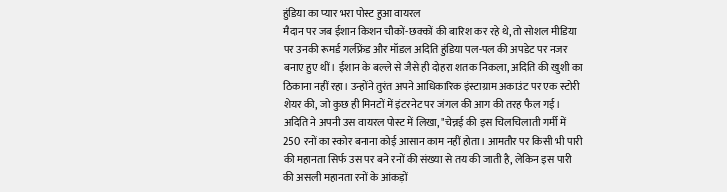हुंडिया का प्यार भरा पोस्ट हुआ वायरल
मैदान पर जब ईशान किशन चौकों-छक्कों की बारिश कर रहे थे, तो सोशल मीडिया पर उनकी रूमर्ड गर्लफ्रेंड और मॉडल अदिति हुंडिया पल-पल की अपडेट पर नजर बनाए हुए थीं। ईशान के बल्ले से जैसे ही दोहरा शतक निकला, अदिति की खुशी का ठिकाना नहीं रहा। उन्होंने तुरंत अपने आधिकारिक इंस्टाग्राम अकाउंट पर एक स्टोरी शेयर की, जो कुछ ही मिनटों में इंटरनेट पर जंगल की आग की तरह फैल गई।
अदिति ने अपनी उस वायरल पोस्ट में लिखा, "चेन्नई की इस चिलचिलाती गर्मी में 250 रनों का स्कोर बनाना कोई आसान काम नहीं होता। आमतौर पर किसी भी पारी की महानता सिर्फ उस पर बने रनों की संख्या से तय की जाती है, लेकिन इस पारी की असली महानता रनों के आंकड़ों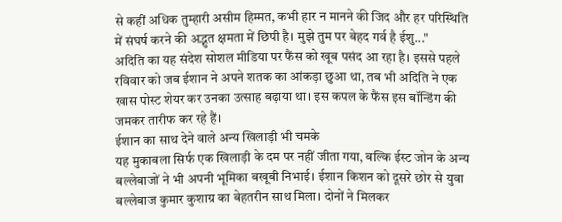से कहीं अधिक तुम्हारी असीम हिम्मत, कभी हार न मानने की जिद और हर परिस्थिति में संघर्ष करने की अद्भुत क्षमता में छिपी है। मुझे तुम पर बेहद गर्व है ईशु..."
अदिति का यह संदेश सोशल मीडिया पर फैंस को खूब पसंद आ रहा है। इससे पहले रविवार को जब ईशान ने अपने शतक का आंकड़ा छुआ था, तब भी अदिति ने एक खास पोस्ट शेयर कर उनका उत्साह बढ़ाया था। इस कपल के फैंस इस बॉन्डिंग की जमकर तारीफ कर रहे हैं।
ईशान का साथ देने वाले अन्य खिलाड़ी भी चमके
यह मुकाबला सिर्फ एक खिलाड़ी के दम पर नहीं जीता गया, बल्कि ईस्ट जोन के अन्य बल्लेबाजों ने भी अपनी भूमिका बखूबी निभाई। ईशान किशन को दूसरे छोर से युवा बल्लेबाज कुमार कुशाग्र का बेहतरीन साथ मिला। दोनों ने मिलकर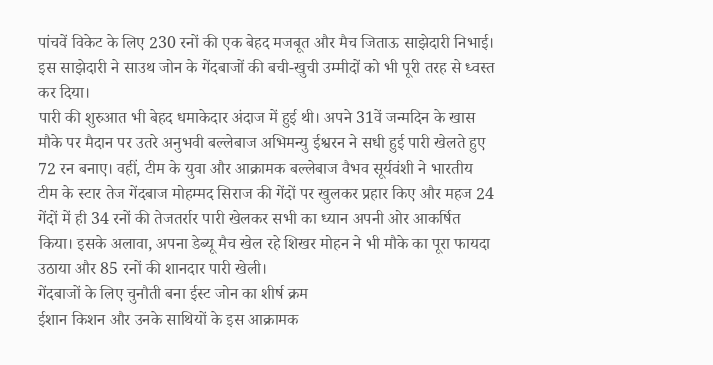पांचवें विकेट के लिए 230 रनों की एक बेहद मजबूत और मैच जिताऊ साझेदारी निभाई। इस साझेदारी ने साउथ जोन के गेंदबाजों की बची-खुची उम्मीदों को भी पूरी तरह से ध्वस्त कर दिया।
पारी की शुरुआत भी बेहद धमाकेदार अंदाज में हुई थी। अपने 31वें जन्मदिन के खास मौके पर मैदान पर उतरे अनुभवी बल्लेबाज अभिमन्यु ईश्वरन ने सधी हुई पारी खेलते हुए 72 रन बनाए। वहीं, टीम के युवा और आक्रामक बल्लेबाज वैभव सूर्यवंशी ने भारतीय टीम के स्टार तेज गेंदबाज मोहम्मद सिराज की गेंदों पर खुलकर प्रहार किए और महज 24 गेंदों में ही 34 रनों की तेजतर्रार पारी खेलकर सभी का ध्यान अपनी ओर आकर्षित किया। इसके अलावा, अपना डेब्यू मैच खेल रहे शिखर मोहन ने भी मौके का पूरा फायदा उठाया और 85 रनों की शानदार पारी खेली।
गेंदबाजों के लिए चुनौती बना ईस्ट जोन का शीर्ष क्रम
ईशान किशन और उनके साथियों के इस आक्रामक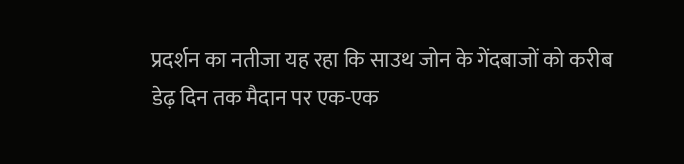प्रदर्शन का नतीजा यह रहा कि साउथ जोन के गेंदबाजों को करीब डेढ़ दिन तक मैदान पर एक-एक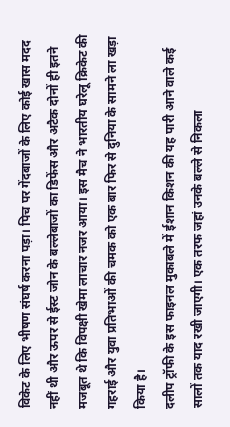विकेट के लिए भीषण संघर्ष करना पड़ा। पिच पर गेंदबाजों के लिए कोई खास मदद नहीं थी और ऊपर से ईस्ट जोन के बल्लेबाजों का डिफेंस और अटैक दोनों ही इतने मजबूत थे कि विपक्षी खेमा लाचार नजर आया। इस मैच ने भारतीय घरेलू क्रिकेट की गहराई और युवा प्रतिभाओं की चमक को एक बार फिर से दुनिया के सामने ला खड़ा किया है।
दलीप ट्रॉफी के इस फाइनल मुकाबले में ईशान किशन की यह पारी आने वाले कई सालों तक याद रखी जाएगी। एक तरफ जहां उनके बल्ले से निकला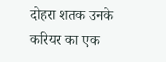दोहरा शतक उनके करियर का एक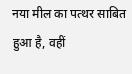नया मील का पत्थर साबित हुआ है, वहीं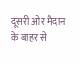दूसरी ओर मैदान के बाहर से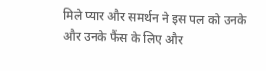मिले प्यार और समर्थन ने इस पल को उनके और उनके फैंस के लिए और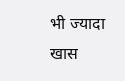भी ज्यादा खास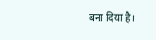बना दिया है।